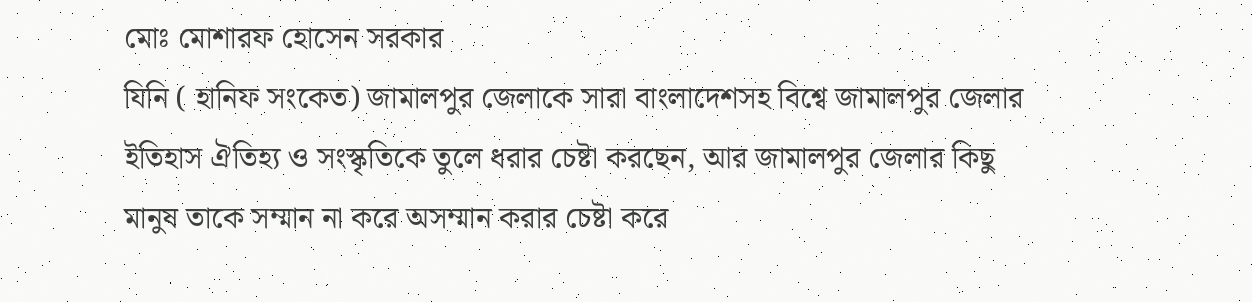মোঃ মোশারফ হোসেন সরকার
যিনি ( হানিফ সংকেত) জামালপুর জেলাকে সারা বাংলাদেশসহ বিশ্বে জামালপুর জেলার ইতিহাস ঐতিহ্য ও সংস্কৃতিকে তুলে ধরার চেষ্টা করছেন, আর জামালপুর জেলার কিছু মানুষ তাকে সম্মান না করে অসম্মান করার চেষ্টা করে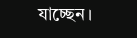যাচ্ছেন।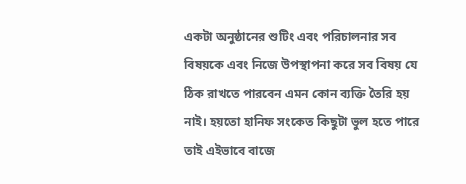একটা অনুষ্ঠানের শুটিং এবং পরিচালনার সব বিষয়কে এবং নিজে উপস্থাপনা করে সব বিষয় যে ঠিক রাখতে পারবেন এমন কোন ব্যক্তি তৈরি হয় নাই। হয়তো হানিফ সংকেত কিছুটা ভুল হতে পারে তাই এইভাবে বাজে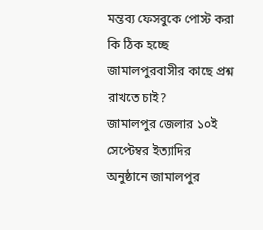মন্তব্য ফেসবুকে পোস্ট করা কি ঠিক হচ্ছে জামালপুরবাসীর কাছে প্রশ্ন রাখতে চাই?
জামালপুর জেলার ১০ই সেপ্টেম্বর ইত্যাদির অনুষ্ঠানে জামালপুর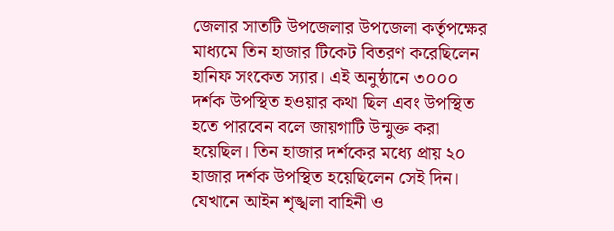জেলার সাতটি উপজেলার উপজেলা কর্তৃপক্ষের মাধ্যমে তিন হাজার টিকেট বিতরণ করেছিলেন হানিফ সংকেত স্যার। এই অনুষ্ঠানে ৩০০০ দর্শক উপস্থিত হওয়ার কথা ছিল এবং উপস্থিত হতে পারবেন বলে জায়গাটি উন্মুক্ত করা হয়েছিল। তিন হাজার দর্শকের মধ্যে প্রায় ২০ হাজার দর্শক উপস্থিত হয়েছিলেন সেই দিন। যেখানে আইন শৃঙ্খলা বাহিনী ও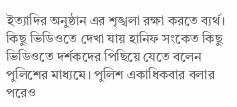ইত্যাদির অনুষ্ঠান এর শৃঙ্খলা রক্ষা করতে ব্যর্থ।
কিছু ভিডিওতে দেখা যায় হানিফ সংকেত কিছু ভিডিওতে দর্শকদের পিছিয়ে যেতে বলেন পুলিশের মাধ্যমে। পুলিশ একাধিকবার বলার পরেও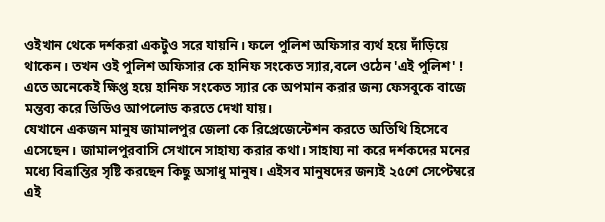ওইখান থেকে দর্শকরা একটুও সরে যায়নি। ফলে পুলিশ অফিসার ব্যর্থ হয়ে দাঁড়িয়ে থাকেন। তখন ওই পুলিশ অফিসার কে হানিফ সংকেত স্যার,বলে ওঠেন 'এই পুলিশ' !
এতে অনেকেই ক্ষিপ্ত হয়ে হানিফ সংকেত স্যার কে অপমান করার জন্য ফেসবুকে বাজে মন্তব্য করে ভিডিও আপলোড করতে দেখা যায়।
যেখানে একজন মানুষ জামালপুর জেলা কে রিপ্রেজেন্টেশন করতে অতিথি হিসেবে এসেছেন। জামালপুরবাসি সেখানে সাহায্য করার কথা। সাহায্য না করে দর্শকদের মনের মধ্যে বিভ্রান্তির সৃষ্টি করছেন কিছু অসাধু মানুষ। এইসব মানুষদের জন্যই ২৫শে সেপ্টেম্বরে এই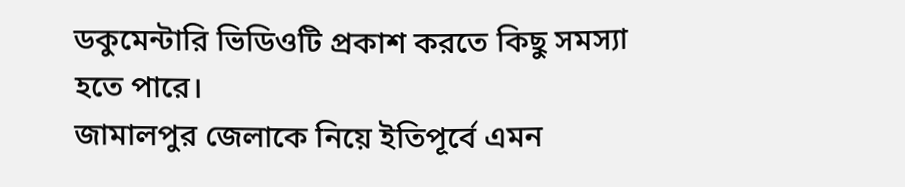ডকুমেন্টারি ভিডিওটি প্রকাশ করতে কিছু সমস্যা হতে পারে।
জামালপুর জেলাকে নিয়ে ইতিপূর্বে এমন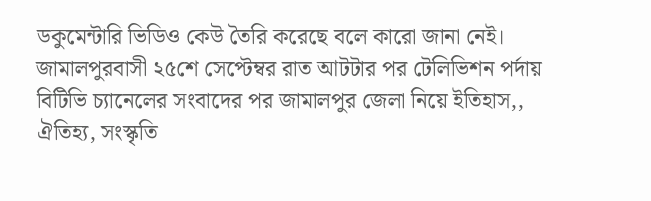ডকুমেন্টারি ভিডিও কেউ তৈরি করেছে বলে কারো জানা নেই।
জামালপুরবাসী ২৫শে সেপ্টেম্বর রাত আটটার পর টেলিভিশন পর্দায় বিটিভি চ্যানেলের সংবাদের পর জামালপুর জেলা নিয়ে ইতিহাস,, ঐতিহ্য, সংস্কৃতি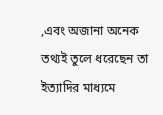,এবং অজানা অনেক তথ্যই তুলে ধরেছেন তা ইত্যাদির মাধ্যমে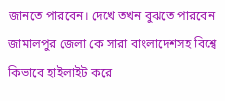জানতে পারবেন। দেখে তখন বুঝতে পারবেন জামালপুর জেলা কে সারা বাংলাদেশসহ বিশ্বে কিভাবে হাইলাইট করে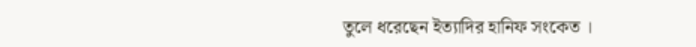তুলে ধরেছেন ইত্যাদির হানিফ সংকেত ।